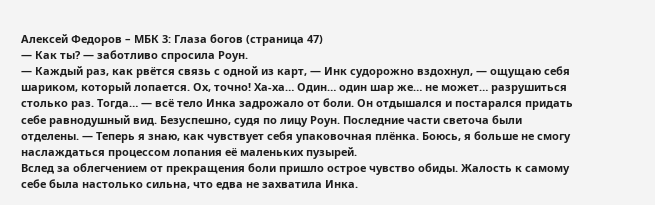Алексей Федоров – МБК 3: Глаза богов (страница 47)
— Как ты? — заботливо спросила Роун.
— Каждый раз, как рвётся связь с одной из карт, — Инк судорожно вздохнул, — ощущаю себя шариком, который лопается. Ох, точно! Ха-ха… Один… один шар же… не может… разрушиться столько раз. Тогда… — всё тело Инка задрожало от боли. Он отдышался и постарался придать себе равнодушный вид. Безуспешно, судя по лицу Роун. Последние части светоча были отделены. — Теперь я знаю, как чувствует себя упаковочная плёнка. Боюсь, я больше не смогу наслаждаться процессом лопания её маленьких пузырей.
Вслед за облегчением от прекращения боли пришло острое чувство обиды. Жалость к самому себе была настолько сильна, что едва не захватила Инка.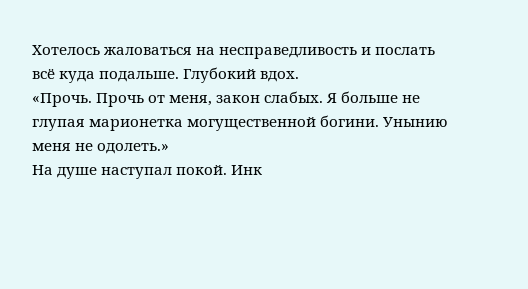Хотелось жаловаться на несправедливость и послать всё куда подальше. Глубокий вдох.
«Прочь. Прочь от меня, закон слабых. Я больше не глупая марионетка могущественной богини. Унынию меня не одолеть.»
На душе наступал покой. Инк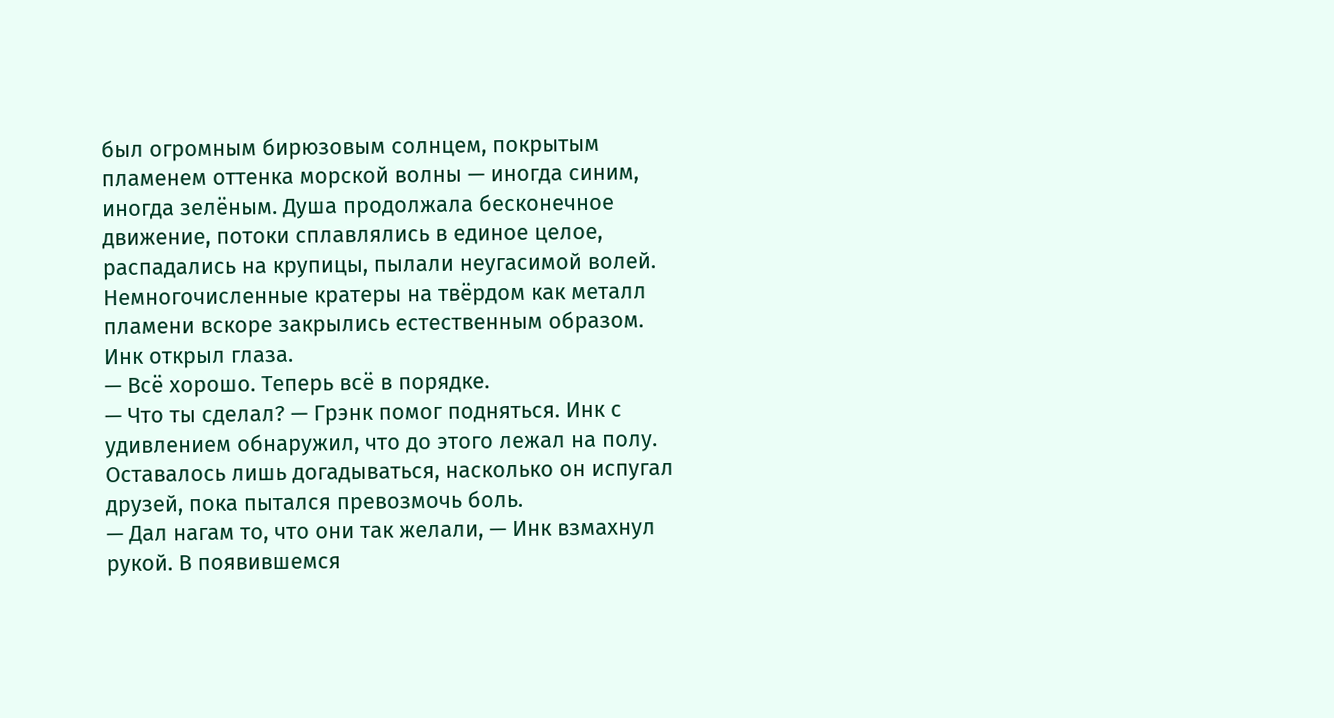был огромным бирюзовым солнцем, покрытым пламенем оттенка морской волны — иногда синим, иногда зелёным. Душа продолжала бесконечное движение, потоки сплавлялись в единое целое, распадались на крупицы, пылали неугасимой волей. Немногочисленные кратеры на твёрдом как металл пламени вскоре закрылись естественным образом.
Инк открыл глаза.
— Всё хорошо. Теперь всё в порядке.
— Что ты сделал? — Грэнк помог подняться. Инк с удивлением обнаружил, что до этого лежал на полу. Оставалось лишь догадываться, насколько он испугал друзей, пока пытался превозмочь боль.
— Дал нагам то, что они так желали, — Инк взмахнул рукой. В появившемся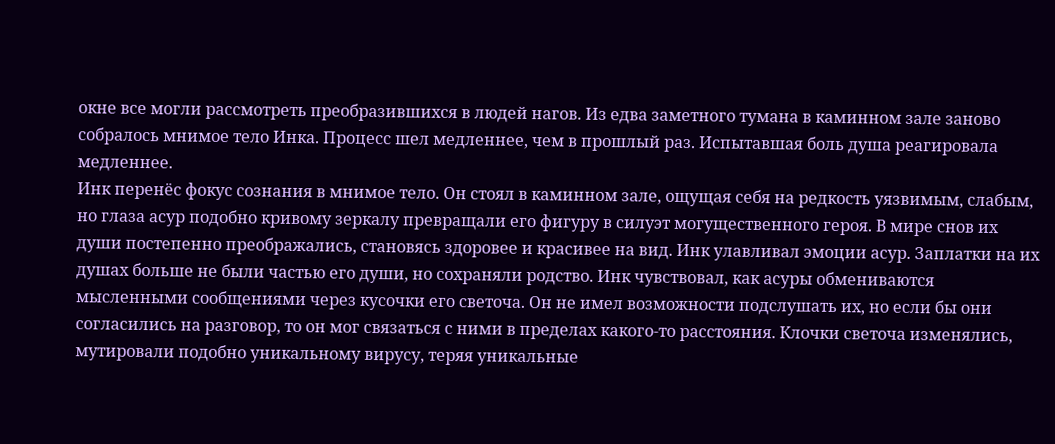окне все могли рассмотреть преобразившихся в людей нагов. Из едва заметного тумана в каминном зале заново собралось мнимое тело Инка. Процесс шел медленнее, чем в прошлый раз. Испытавшая боль душа реагировала медленнее.
Инк перенёс фокус сознания в мнимое тело. Он стоял в каминном зале, ощущая себя на редкость уязвимым, слабым, но глаза асур подобно кривому зеркалу превращали его фигуру в силуэт могущественного героя. В мире снов их души постепенно преображались, становясь здоровее и красивее на вид. Инк улавливал эмоции асур. Заплатки на их душах больше не были частью его души, но сохраняли родство. Инк чувствовал, как асуры обмениваются мысленными сообщениями через кусочки его светоча. Он не имел возможности подслушать их, но если бы они согласились на разговор, то он мог связаться с ними в пределах какого-то расстояния. Клочки светоча изменялись, мутировали подобно уникальному вирусу, теряя уникальные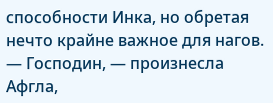способности Инка, но обретая нечто крайне важное для нагов.
— Господин, — произнесла Афгла,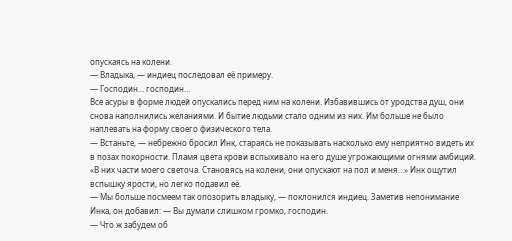опускаясь на колени.
— Владыка, — индиец последовал её примеру.
— Господин… господин…
Все асуры в форме людей опускались перед ним на колени. Избавившись от уродства душ, они снова наполнились желаниями. И бытие людьми стало одним из них. Им больше не было наплевать на форму своего физического тела.
— Встаньте, — небрежно бросил Инк, стараясь не показывать насколько ему неприятно видеть их в позах покорности. Пламя цвета крови вспыхивало на его душе угрожающими огнями амбиций. «В них части моего светоча. Становясь на колени, они опускают на пол и меня…» Инк ощутил вспышку ярости, но легко подавил её.
— Мы больше посмеем так опозорить владыку, — поклонился индиец. Заметив непонимание Инка, он добавил: — Вы думали слишком громко, господин.
— Что ж забудем об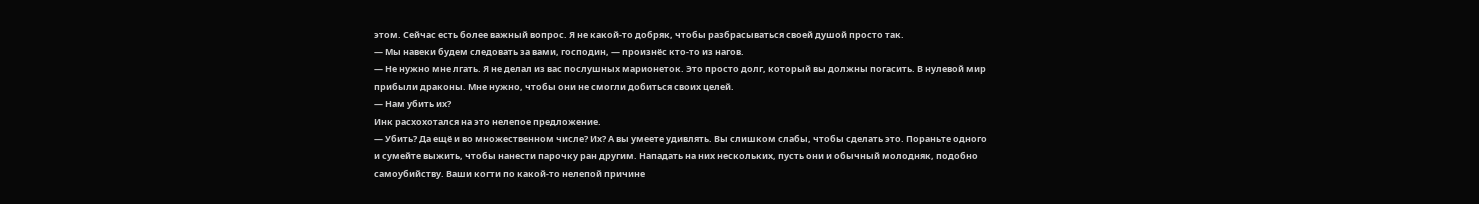этом. Сейчас есть более важный вопрос. Я не какой-то добряк, чтобы разбрасываться своей душой просто так.
— Мы навеки будем следовать за вами, господин, — произнёс кто-то из нагов.
— Не нужно мне лгать. Я не делал из вас послушных марионеток. Это просто долг, который вы должны погасить. В нулевой мир прибыли драконы. Мне нужно, чтобы они не смогли добиться своих целей.
— Нам убить их?
Инк расхохотался на это нелепое предложение.
— Убить? Да ещё и во множественном числе? Их? А вы умеете удивлять. Вы слишком слабы, чтобы сделать это. Пораньте одного и сумейте выжить, чтобы нанести парочку ран другим. Нападать на них нескольких, пусть они и обычный молодняк, подобно самоубийству. Ваши когти по какой-то нелепой причине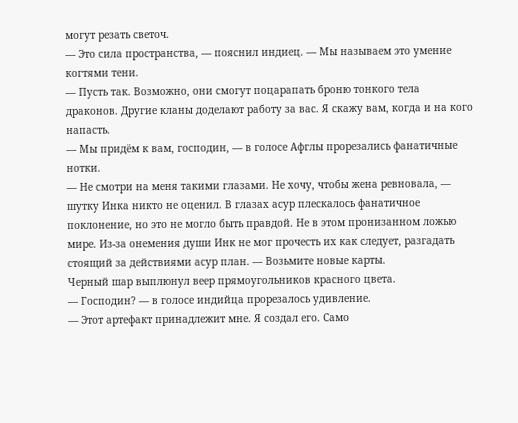могут резать светоч.
— Это сила пространства, — пояснил индиец. — Мы называем это умение когтями тени.
— Пусть так. Возможно, они смогут поцарапать броню тонкого тела драконов. Другие кланы доделают работу за вас. Я скажу вам, когда и на кого напасть.
— Мы придём к вам, господин, — в голосе Афглы прорезались фанатичные нотки.
— Не смотри на меня такими глазами. Не хочу, чтобы жена ревновала, — шутку Инка никто не оценил. В глазах асур плескалось фанатичное поклонение, но это не могло быть правдой. Не в этом пронизанном ложью мире. Из-за онемения души Инк не мог прочесть их как следует, разгадать стоящий за действиями асур план. — Возьмите новые карты.
Черный шар выплюнул веер прямоугольников красного цвета.
— Господин? — в голосе индийца прорезалось удивление.
— Этот артефакт принадлежит мне. Я создал его. Само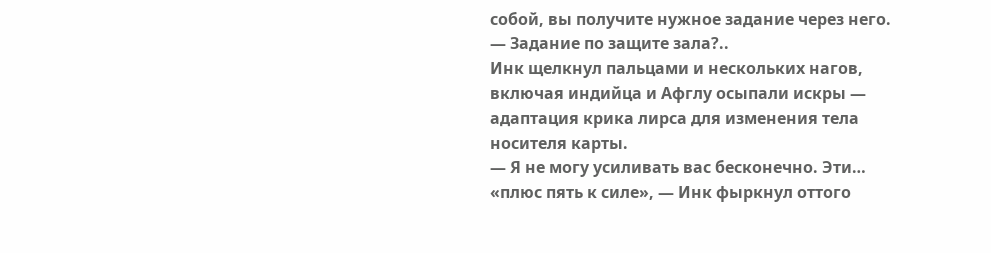собой, вы получите нужное задание через него.
— Задание по защите зала?..
Инк щелкнул пальцами и нескольких нагов, включая индийца и Афглу осыпали искры — адаптация крика лирса для изменения тела носителя карты.
— Я не могу усиливать вас бесконечно. Эти… «плюс пять к силе», — Инк фыркнул оттого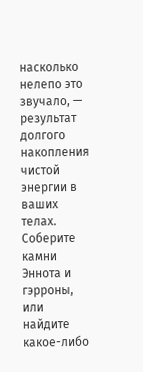насколько нелепо это звучало, — результат долгого накопления чистой энергии в ваших телах. Соберите камни Эннота и гэрроны, или найдите какое-либо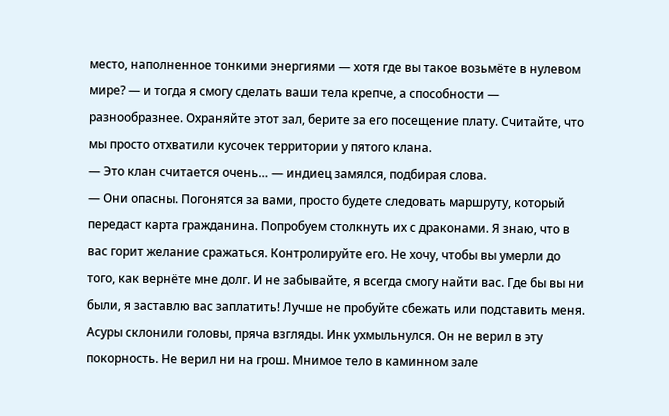место, наполненное тонкими энергиями — хотя где вы такое возьмёте в нулевом мире? — и тогда я смогу сделать ваши тела крепче, а способности — разнообразнее. Охраняйте этот зал, берите за его посещение плату. Считайте, что мы просто отхватили кусочек территории у пятого клана.
— Это клан считается очень… — индиец замялся, подбирая слова.
— Они опасны. Погонятся за вами, просто будете следовать маршруту, который передаст карта гражданина. Попробуем столкнуть их с драконами. Я знаю, что в вас горит желание сражаться. Контролируйте его. Не хочу, чтобы вы умерли до того, как вернёте мне долг. И не забывайте, я всегда смогу найти вас. Где бы вы ни были, я заставлю вас заплатить! Лучше не пробуйте сбежать или подставить меня.
Асуры склонили головы, пряча взгляды. Инк ухмыльнулся. Он не верил в эту покорность. Не верил ни на грош. Мнимое тело в каминном зале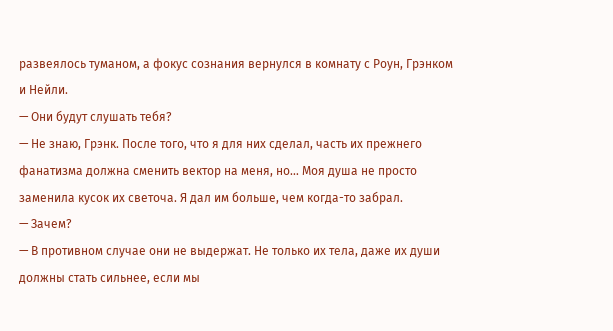развеялось туманом, а фокус сознания вернулся в комнату с Роун, Грэнком и Нейли.
— Они будут слушать тебя?
— Не знаю, Грэнк. После того, что я для них сделал, часть их прежнего фанатизма должна сменить вектор на меня, но… Моя душа не просто заменила кусок их светоча. Я дал им больше, чем когда-то забрал.
— Зачем?
— В противном случае они не выдержат. Не только их тела, даже их души должны стать сильнее, если мы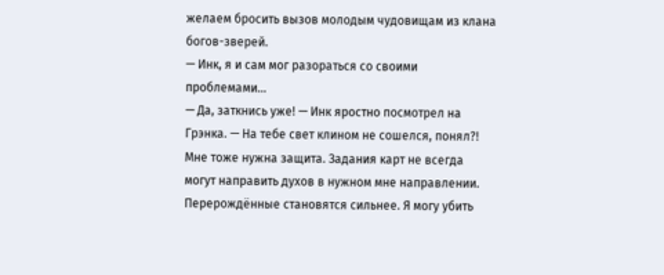желаем бросить вызов молодым чудовищам из клана богов-зверей.
— Инк, я и сам мог разораться со своими проблемами…
— Да, заткнись уже! — Инк яростно посмотрел на Грэнка. — На тебе свет клином не сошелся, понял?! Мне тоже нужна защита. Задания карт не всегда могут направить духов в нужном мне направлении. Перерождённые становятся сильнее. Я могу убить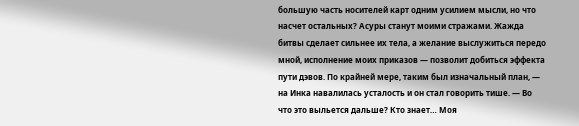большую часть носителей карт одним усилием мысли, но что насчет остальных? Асуры станут моими стражами. Жажда битвы сделает сильнее их тела, а желание выслужиться передо мной, исполнение моих приказов — позволит добиться эффекта пути дэвов. По крайней мере, таким был изначальный план, — на Инка навалилась усталость и он стал говорить тише. — Во что это выльется дальше? Кто знает… Моя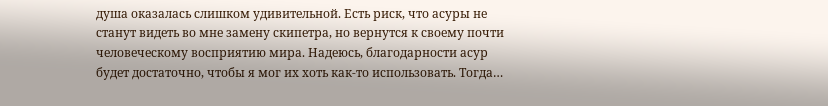душа оказалась слишком удивительной. Есть риск, что асуры не станут видеть во мне замену скипетра, но вернутся к своему почти человеческому восприятию мира. Надеюсь, благодарности асур будет достаточно, чтобы я мог их хоть как-то использовать. Тогда…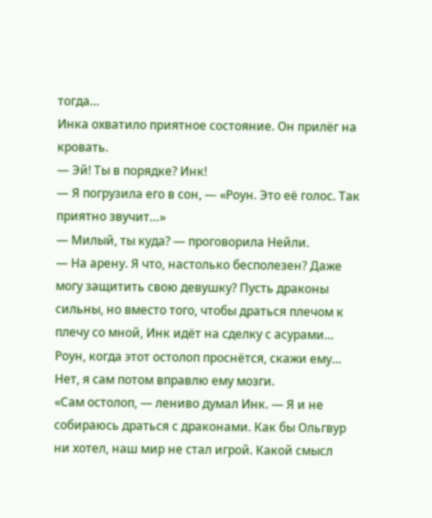тогда…
Инка охватило приятное состояние. Он прилёг на кровать.
— Эй! Ты в порядке? Инк!
— Я погрузила его в сон, — «Роун. Это её голос. Так приятно звучит…»
— Милый, ты куда? — проговорила Нейли.
— На арену. Я что, настолько бесполезен? Даже могу защитить свою девушку? Пусть драконы сильны, но вместо того, чтобы драться плечом к плечу со мной, Инк идёт на сделку с асурами… Роун, когда этот остолоп проснётся, скажи ему… Нет, я сам потом вправлю ему мозги.
«Сам остолоп, — лениво думал Инк. — Я и не собираюсь драться с драконами. Как бы Ольгвур ни хотел, наш мир не стал игрой. Какой смысл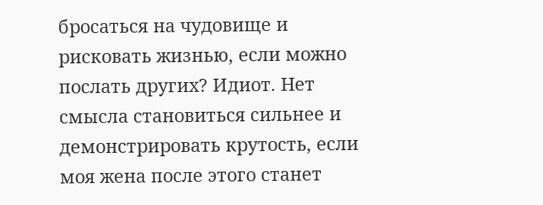бросаться на чудовище и рисковать жизнью, если можно послать других? Идиот. Нет смысла становиться сильнее и демонстрировать крутость, если моя жена после этого станет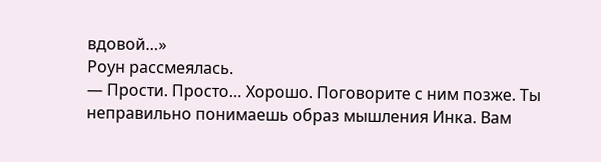вдовой…»
Роун рассмеялась.
— Прости. Просто… Хорошо. Поговорите с ним позже. Ты неправильно понимаешь образ мышления Инка. Вам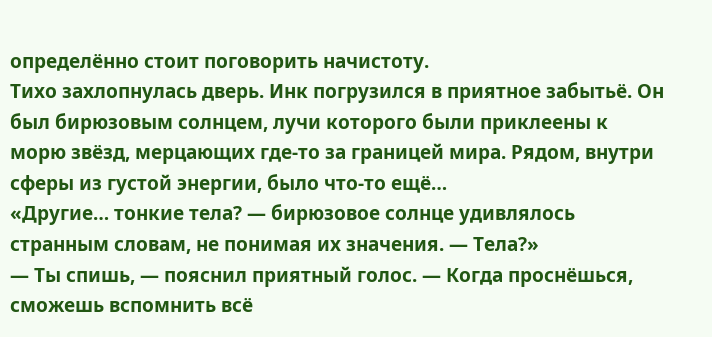определённо стоит поговорить начистоту.
Тихо захлопнулась дверь. Инк погрузился в приятное забытьё. Он был бирюзовым солнцем, лучи которого были приклеены к морю звёзд, мерцающих где-то за границей мира. Рядом, внутри сферы из густой энергии, было что-то ещё…
«Другие… тонкие тела? — бирюзовое солнце удивлялось странным словам, не понимая их значения. — Тела?»
— Ты спишь, — пояснил приятный голос. — Когда проснёшься, сможешь вспомнить всё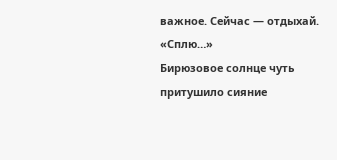важное. Сейчас — отдыхай.
«Сплю…»
Бирюзовое солнце чуть притушило сияние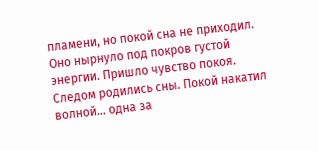пламени, но покой сна не приходил. Оно нырнуло под покров густой энергии. Пришло чувство покоя. Следом родились сны. Покой накатил волной… одна за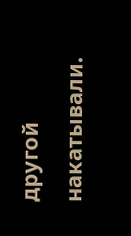другой накатывали.